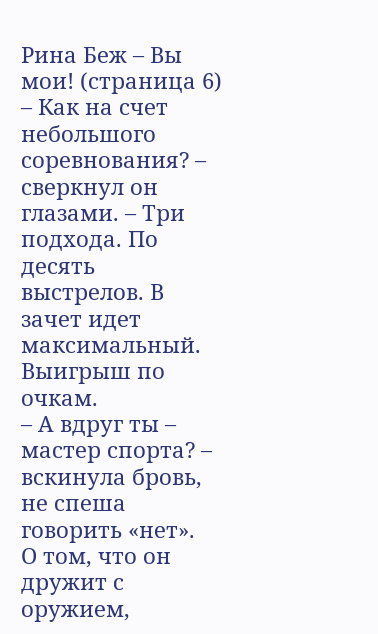Рина Беж – Вы мои! (страница 6)
– Как на счет небольшого соревнования? – сверкнул он глазами. – Три подхода. По десять выстрелов. В зачет идет максимальный. Выигрыш по очкам.
– А вдруг ты – мастер спорта? – вскинула бровь, не спеша говорить «нет».
О том, что он дружит с оружием,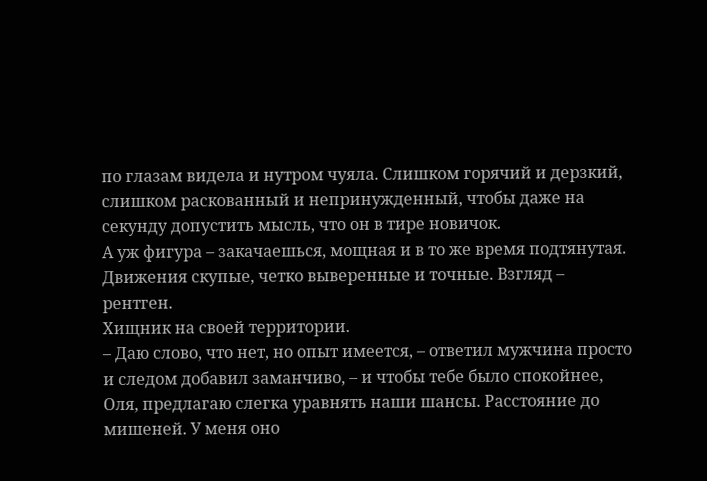по глазам видела и нутром чуяла. Слишком горячий и дерзкий, слишком раскованный и непринужденный, чтобы даже на секунду допустить мысль, что он в тире новичок.
А уж фигура – закачаешься, мощная и в то же время подтянутая. Движения скупые, четко выверенные и точные. Взгляд – рентген.
Хищник на своей территории.
– Даю слово, что нет, но опыт имеется, – ответил мужчина просто и следом добавил заманчиво, – и чтобы тебе было спокойнее, Оля, предлагаю слегка уравнять наши шансы. Расстояние до мишеней. У меня оно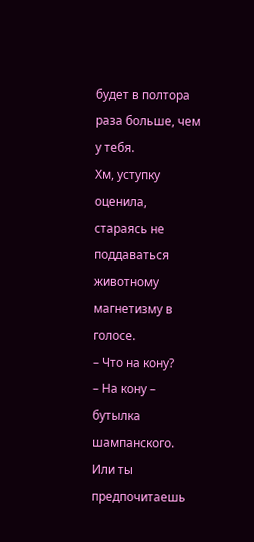будет в полтора раза больше, чем у тебя.
Хм, уступку оценила, стараясь не поддаваться животному магнетизму в голосе.
– Что на кону?
– На кону – бутылка шампанского. Или ты предпочитаешь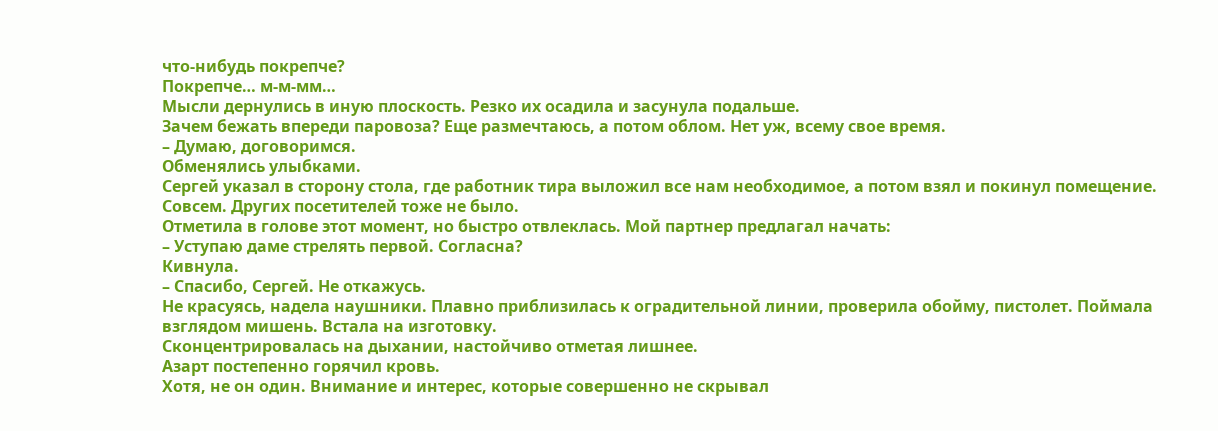что-нибудь покрепче?
Покрепче… м-м-мм…
Мысли дернулись в иную плоскость. Резко их осадила и засунула подальше.
Зачем бежать впереди паровоза? Еще размечтаюсь, а потом облом. Нет уж, всему свое время.
– Думаю, договоримся.
Обменялись улыбками.
Сергей указал в сторону стола, где работник тира выложил все нам необходимое, а потом взял и покинул помещение. Совсем. Других посетителей тоже не было.
Отметила в голове этот момент, но быстро отвлеклась. Мой партнер предлагал начать:
– Уступаю даме стрелять первой. Согласна?
Кивнула.
– Спасибо, Сергей. Не откажусь.
Не красуясь, надела наушники. Плавно приблизилась к оградительной линии, проверила обойму, пистолет. Поймала взглядом мишень. Встала на изготовку.
Сконцентрировалась на дыхании, настойчиво отметая лишнее.
Азарт постепенно горячил кровь.
Хотя, не он один. Внимание и интерес, которые совершенно не скрывал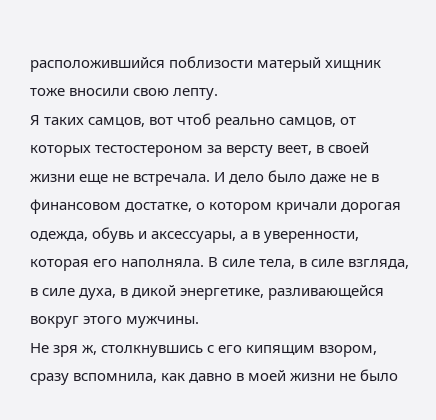расположившийся поблизости матерый хищник тоже вносили свою лепту.
Я таких самцов, вот чтоб реально самцов, от которых тестостероном за версту веет, в своей жизни еще не встречала. И дело было даже не в финансовом достатке, о котором кричали дорогая одежда, обувь и аксессуары, а в уверенности, которая его наполняла. В силе тела, в силе взгляда, в силе духа, в дикой энергетике, разливающейся вокруг этого мужчины.
Не зря ж, столкнувшись с его кипящим взором, сразу вспомнила, как давно в моей жизни не было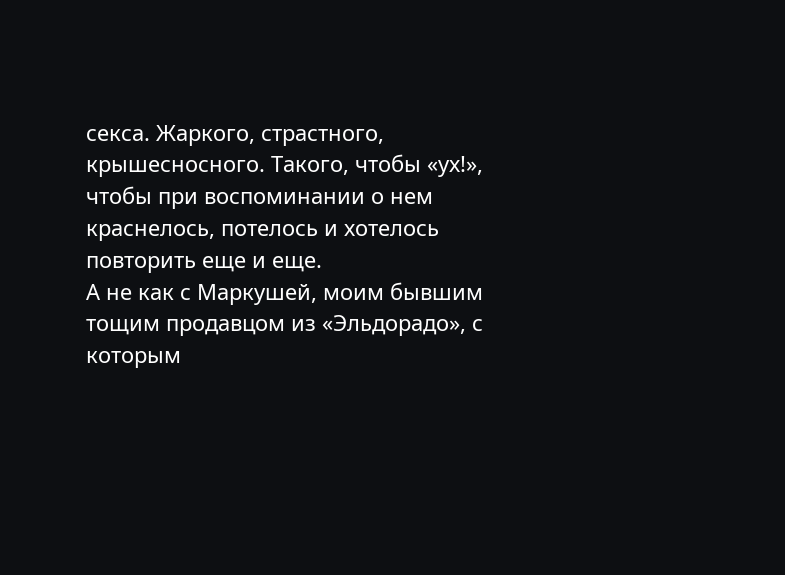секса. Жаркого, страстного, крышесносного. Такого, чтобы «ух!», чтобы при воспоминании о нем краснелось, потелось и хотелось повторить еще и еще.
А не как с Маркушей, моим бывшим тощим продавцом из «Эльдорадо», с которым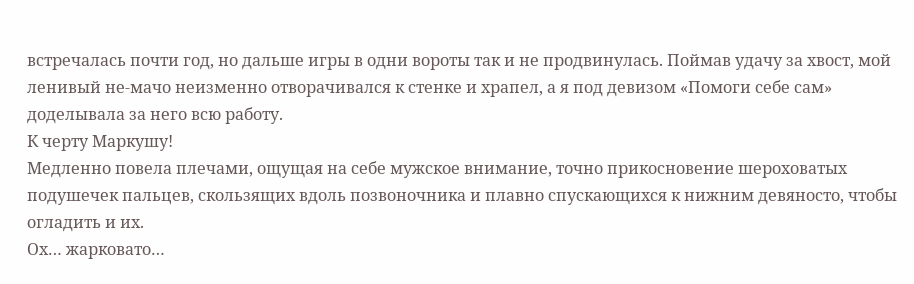встречалась почти год, но дальше игры в одни вороты так и не продвинулась. Поймав удачу за хвост, мой ленивый не-мачо неизменно отворачивался к стенке и храпел, а я под девизом «Помоги себе сам» доделывала за него всю работу.
К черту Маркушу!
Медленно повела плечами, ощущая на себе мужское внимание, точно прикосновение шероховатых подушечек пальцев, скользящих вдоль позвоночника и плавно спускающихся к нижним девяносто, чтобы огладить и их.
Ох… жарковато…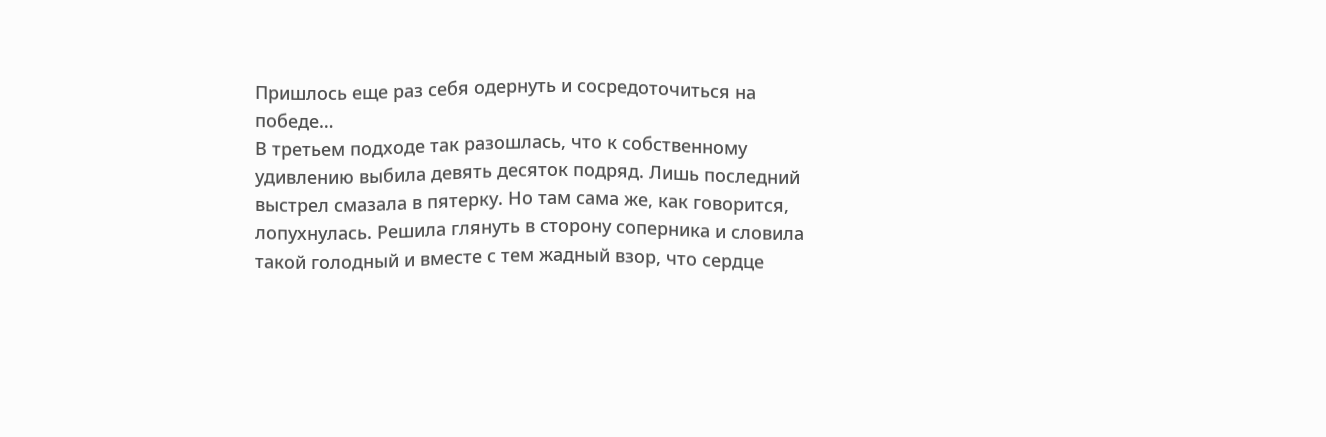Пришлось еще раз себя одернуть и сосредоточиться на победе…
В третьем подходе так разошлась, что к собственному удивлению выбила девять десяток подряд. Лишь последний выстрел смазала в пятерку. Но там сама же, как говорится, лопухнулась. Решила глянуть в сторону соперника и словила такой голодный и вместе с тем жадный взор, что сердце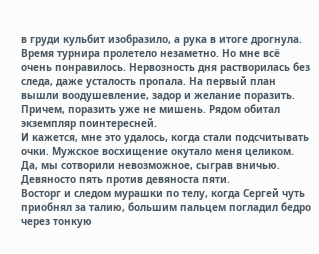в груди кульбит изобразило, а рука в итоге дрогнула.
Время турнира пролетело незаметно. Но мне всё очень понравилось. Нервозность дня растворилась без следа, даже усталость пропала. На первый план вышли воодушевление, задор и желание поразить.
Причем, поразить уже не мишень. Рядом обитал экземпляр поинтересней.
И кажется, мне это удалось, когда стали подсчитывать очки. Мужское восхищение окутало меня целиком.
Да, мы сотворили невозможное, сыграв вничью. Девяносто пять против девяноста пяти.
Восторг и следом мурашки по телу, когда Сергей чуть приобнял за талию, большим пальцем погладил бедро через тонкую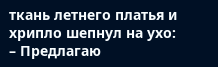ткань летнего платья и хрипло шепнул на ухо:
– Предлагаю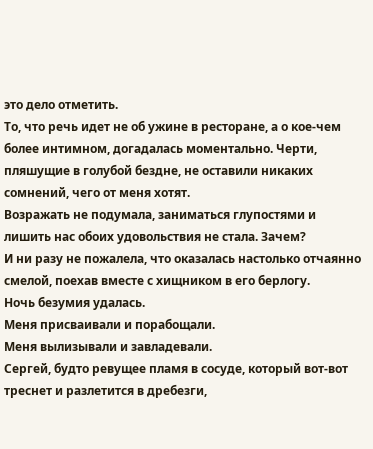это дело отметить.
То, что речь идет не об ужине в ресторане, а о кое-чем более интимном, догадалась моментально. Черти, пляшущие в голубой бездне, не оставили никаких сомнений, чего от меня хотят.
Возражать не подумала, заниматься глупостями и лишить нас обоих удовольствия не стала. Зачем?
И ни разу не пожалела, что оказалась настолько отчаянно смелой, поехав вместе с хищником в его берлогу.
Ночь безумия удалась.
Меня присваивали и порабощали.
Меня вылизывали и завладевали.
Сергей, будто ревущее пламя в сосуде, который вот-вот треснет и разлетится в дребезги,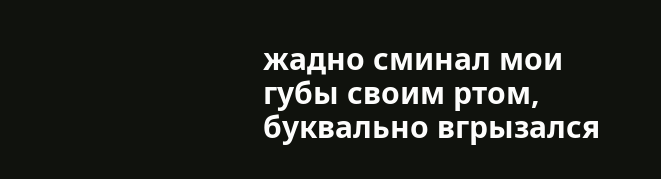жадно сминал мои губы своим ртом, буквально вгрызался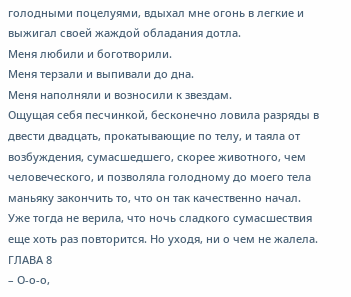голодными поцелуями, вдыхал мне огонь в легкие и выжигал своей жаждой обладания дотла.
Меня любили и боготворили.
Меня терзали и выпивали до дна.
Меня наполняли и возносили к звездам.
Ощущая себя песчинкой, бесконечно ловила разряды в двести двадцать, прокатывающие по телу, и таяла от возбуждения, сумасшедшего, скорее животного, чем человеческого, и позволяла голодному до моего тела маньяку закончить то, что он так качественно начал.
Уже тогда не верила, что ночь сладкого сумасшествия еще хоть раз повторится. Но уходя, ни о чем не жалела.
ГЛАВА 8
– О-о-о,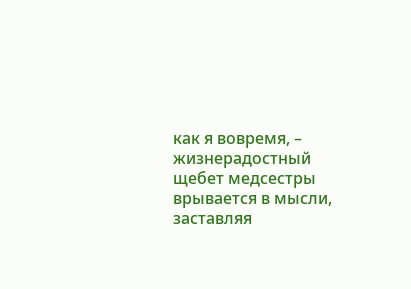как я вовремя, – жизнерадостный щебет медсестры врывается в мысли, заставляя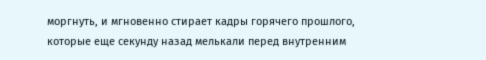моргнуть, и мгновенно стирает кадры горячего прошлого, которые еще секунду назад мелькали перед внутренним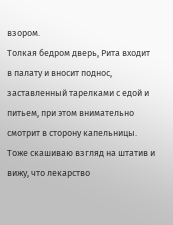взором.
Толкая бедром дверь, Рита входит в палату и вносит поднос, заставленный тарелками с едой и питьем, при этом внимательно смотрит в сторону капельницы.
Тоже скашиваю взгляд на штатив и вижу, что лекарство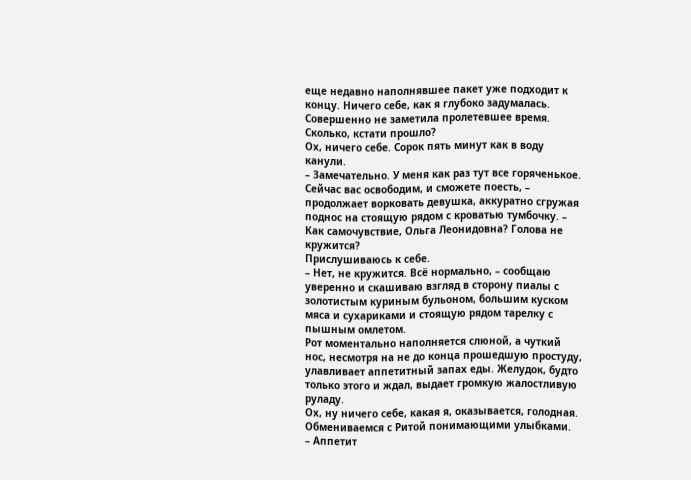еще недавно наполнявшее пакет уже подходит к концу. Ничего себе, как я глубоко задумалась. Совершенно не заметила пролетевшее время.
Сколько, кстати прошло?
Ох, ничего себе. Сорок пять минут как в воду канули.
– Замечательно. У меня как раз тут все горяченькое. Сейчас вас освободим, и сможете поесть, – продолжает ворковать девушка, аккуратно сгружая поднос на стоящую рядом с кроватью тумбочку. – Как самочувствие, Ольга Леонидовна? Голова не кружится?
Прислушиваюсь к себе.
– Нет, не кружится. Всё нормально, – сообщаю уверенно и скашиваю взгляд в сторону пиалы с золотистым куриным бульоном, большим куском мяса и сухариками и стоящую рядом тарелку с пышным омлетом.
Рот моментально наполняется слюной, а чуткий нос, несмотря на не до конца прошедшую простуду, улавливает аппетитный запах еды. Желудок, будто только этого и ждал, выдает громкую жалостливую руладу.
Ох, ну ничего себе, какая я, оказывается, голодная.
Обмениваемся с Ритой понимающими улыбками.
– Аппетит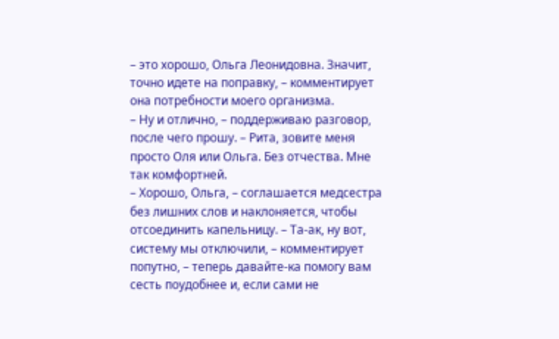– это хорошо, Ольга Леонидовна. Значит, точно идете на поправку, – комментирует она потребности моего организма.
– Ну и отлично, – поддерживаю разговор, после чего прошу. – Рита, зовите меня просто Оля или Ольга. Без отчества. Мне так комфортней.
– Хорошо, Ольга, – соглашается медсестра без лишних слов и наклоняется, чтобы отсоединить капельницу. – Та-ак, ну вот, систему мы отключили, – комментирует попутно, – теперь давайте-ка помогу вам сесть поудобнее и, если сами не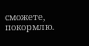сможете, покормлю.